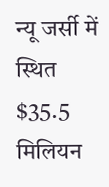न्यू जर्सी में स्थित $35.5 मिलियन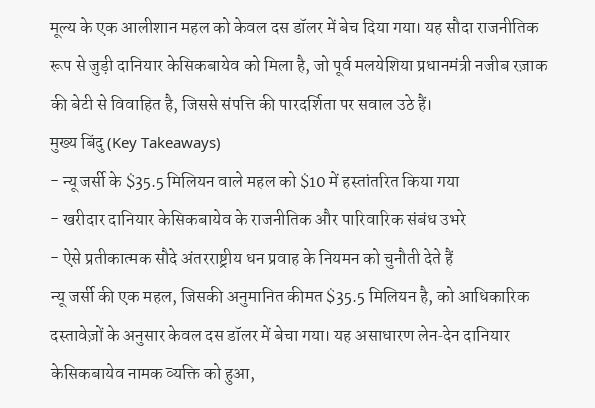मूल्य के एक आलीशान महल को केवल दस डॉलर में बेच दिया गया। यह सौदा राजनीतिक रूप से जुड़ी दानियार केसिकबायेव को मिला है, जो पूर्व मलयेशिया प्रधानमंत्री नजीब रज़ाक की बेटी से विवाहित है, जिससे संपत्ति की पारदर्शिता पर सवाल उठे हैं।
मुख्य बिंदु (Key Takeaways)
- न्यू जर्सी के $35.5 मिलियन वाले महल को $10 में हस्तांतरित किया गया
- खरीदार दानियार केसिकबायेव के राजनीतिक और पारिवारिक संबंध उभरे
- ऐसे प्रतीकात्मक सौदे अंतरराष्ट्रीय धन प्रवाह के नियमन को चुनौती देते हैं
न्यू जर्सी की एक महल, जिसकी अनुमानित कीमत $35.5 मिलियन है, को आधिकारिक दस्तावेज़ों के अनुसार केवल दस डॉलर में बेचा गया। यह असाधारण लेन‑देन दानियार केसिकबायेव नामक व्यक्ति को हुआ,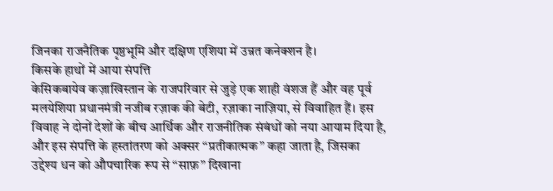जिनका राजनैतिक पृष्ठभूमि और दक्षिण एशिया में उन्नत कनेक्शन है।
किसके हाथों में आया संपत्ति
केसिकबायेव कज़ाखिस्तान के राजपरिवार से जुड़े एक शाही वंशज हैं और वह पूर्व मलयेशिया प्रधानमंत्री नजीब रज़ाक की बेटी, रज़ाका नाज़िया, से विवाहित हैं। इस विवाह ने दोनों देशों के बीच आर्थिक और राजनीतिक संबंधों को नया आयाम दिया है, और इस संपत्ति के हस्तांतरण को अक्सर “प्रतीकात्मक” कहा जाता है, जिसका उद्देश्य धन को औपचारिक रूप से “साफ़” दिखाना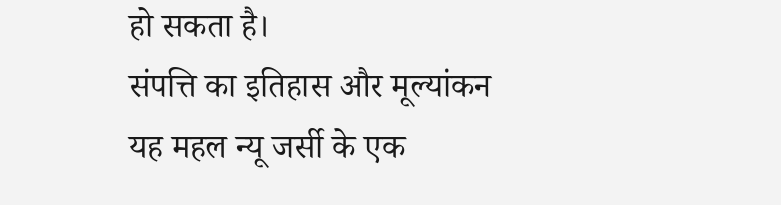हो सकता है।
संपत्ति का इतिहास और मूल्यांकन
यह महल न्यू जर्सी के एक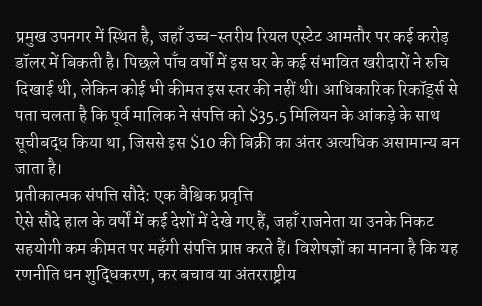प्रमुख उपनगर में स्थित है, जहाँ उच्च-स्तरीय रियल एस्टेट आमतौर पर कई करोड़ डॉलर में बिकती है। पिछले पाँच वर्षों में इस घर के कई संभावित खरीदारों ने रुचि दिखाई थी, लेकिन कोई भी कीमत इस स्तर की नहीं थी। आधिकारिक रिकॉर्ड्स से पता चलता है कि पूर्व मालिक ने संपत्ति को $35.5 मिलियन के आंकड़े के साथ सूचीबद्ध किया था, जिससे इस $10 की बिक्री का अंतर अत्यधिक असामान्य बन जाता है।
प्रतीकात्मक संपत्ति सौदे: एक वैश्विक प्रवृत्ति
ऐसे सौदे हाल के वर्षों में कई देशों में देखे गए हैं, जहाँ राजनेता या उनके निकट सहयोगी कम कीमत पर महँगी संपत्ति प्राप्त करते हैं। विशेषज्ञों का मानना है कि यह रणनीति धन शुद्धिकरण, कर बचाव या अंतरराष्ट्रीय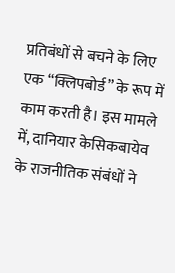प्रतिबंधों से बचने के लिए एक “क्लिपबोर्ड” के रूप में काम करती है। इस मामले में, दानियार केसिकबायेव के राजनीतिक संबंधों ने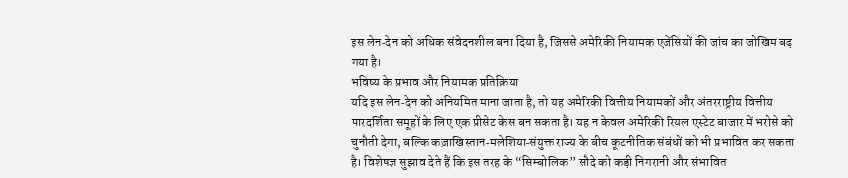इस लेन‑देन को अधिक संवेदनशील बना दिया है, जिससे अमेरिकी नियामक एजेंसियों की जांच का जोखिम बढ़ गया है।
भविष्य के प्रभाव और नियामक प्रतिक्रिया
यदि इस लेन‑देन को अनियमित माना जाता है, तो यह अमेरिकी वित्तीय नियामकों और अंतरराष्ट्रीय वित्तीय पारदर्शिता समूहों के लिए एक प्रीसेट केस बन सकता है। यह न केवल अमेरिकी रियल एस्टेट बाजार में भरोसे को चुनौती देगा, बल्कि कज़ाखिस्तान‑मलेशिया‑संयुक्त राज्य के बीच कूटनीतिक संबंधों को भी प्रभावित कर सकता है। विशेषज्ञ सुझाव देते हैं कि इस तरह के “सिम्बोलिक” सौदे को कड़ी निगरानी और संभावित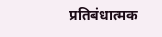प्रतिबंधात्मक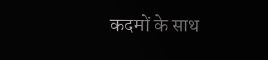कदमों के साथ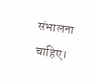संभालना चाहिए।